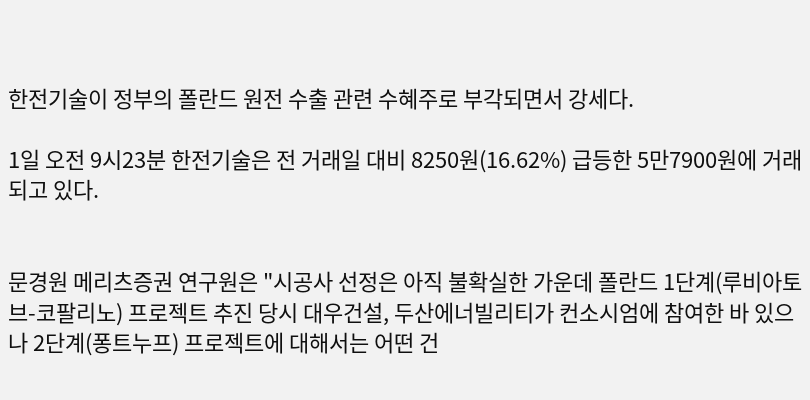한전기술이 정부의 폴란드 원전 수출 관련 수혜주로 부각되면서 강세다.

1일 오전 9시23분 한전기술은 전 거래일 대비 8250원(16.62%) 급등한 5만7900원에 거래되고 있다.


문경원 메리츠증권 연구원은 "시공사 선정은 아직 불확실한 가운데 폴란드 1단계(루비아토브-코팔리노) 프로젝트 추진 당시 대우건설, 두산에너빌리티가 컨소시엄에 참여한 바 있으나 2단계(퐁트누프) 프로젝트에 대해서는 어떤 건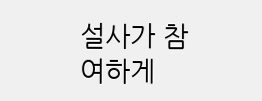설사가 참여하게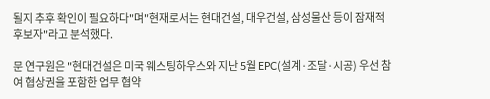될지 추후 확인이 필요하다"며"현재로서는 현대건설, 대우건설, 삼성물산 등이 잠재적 후보자"라고 분석했다.

문 연구원은 "현대건설은 미국 웨스팅하우스와 지난 5월 EPC(설계·조달·시공) 우선 참여 협상권을 포함한 업무 협약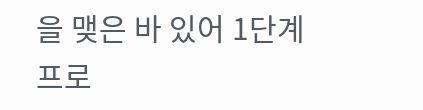을 맺은 바 있어 1단계 프로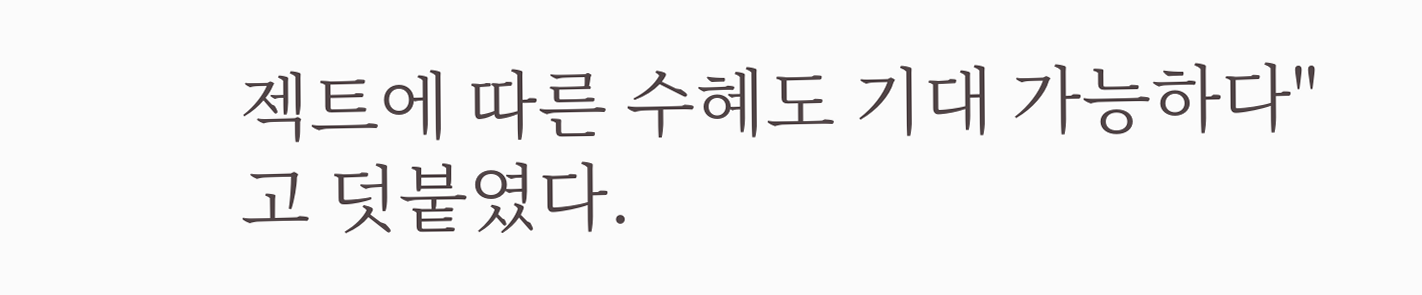젝트에 따른 수혜도 기대 가능하다"고 덧붙였다.